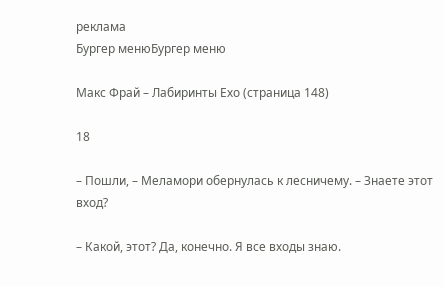реклама
Бургер менюБургер меню

Макс Фрай – Лабиринты Ехо (страница 148)

18

– Пошли, – Меламори обернулась к лесничему. – Знаете этот вход?

– Какой, этот? Да, конечно. Я все входы знаю.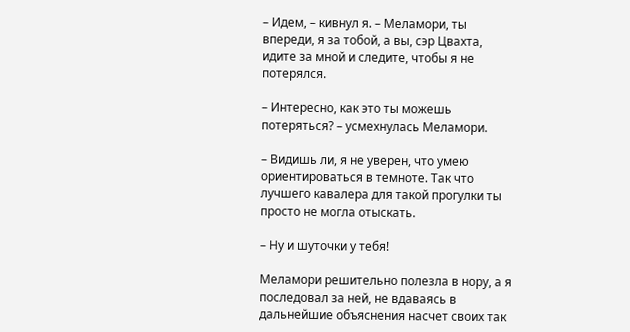– Идем, – кивнул я. – Меламори, ты впереди, я за тобой, а вы, сэр Цвахта, идите за мной и следите, чтобы я не потерялся.

– Интересно, как это ты можешь потеряться? – усмехнулась Меламори.

– Видишь ли, я не уверен, что умею ориентироваться в темноте. Так что лучшего кавалера для такой прогулки ты просто не могла отыскать.

– Ну и шуточки у тебя!

Меламори решительно полезла в нору, а я последовал за ней, не вдаваясь в дальнейшие объяснения насчет своих так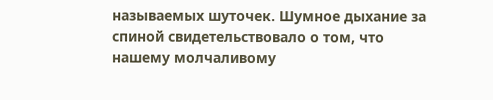называемых шуточек. Шумное дыхание за спиной свидетельствовало о том, что нашему молчаливому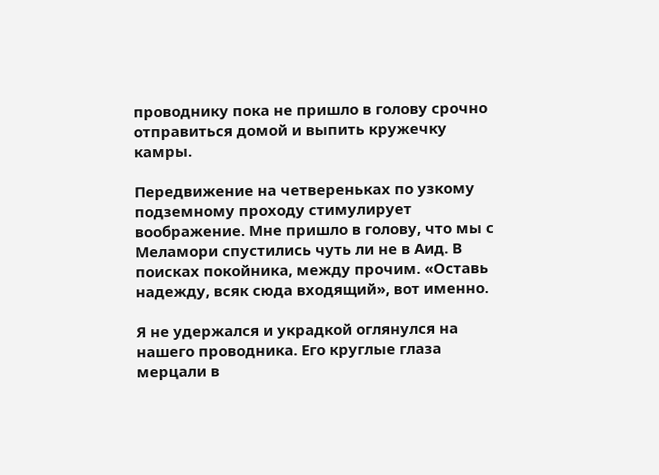проводнику пока не пришло в голову срочно отправиться домой и выпить кружечку камры.

Передвижение на четвереньках по узкому подземному проходу стимулирует воображение. Мне пришло в голову, что мы с Меламори спустились чуть ли не в Аид. В поисках покойника, между прочим. «Оставь надежду, всяк сюда входящий», вот именно.

Я не удержался и украдкой оглянулся на нашего проводника. Его круглые глаза мерцали в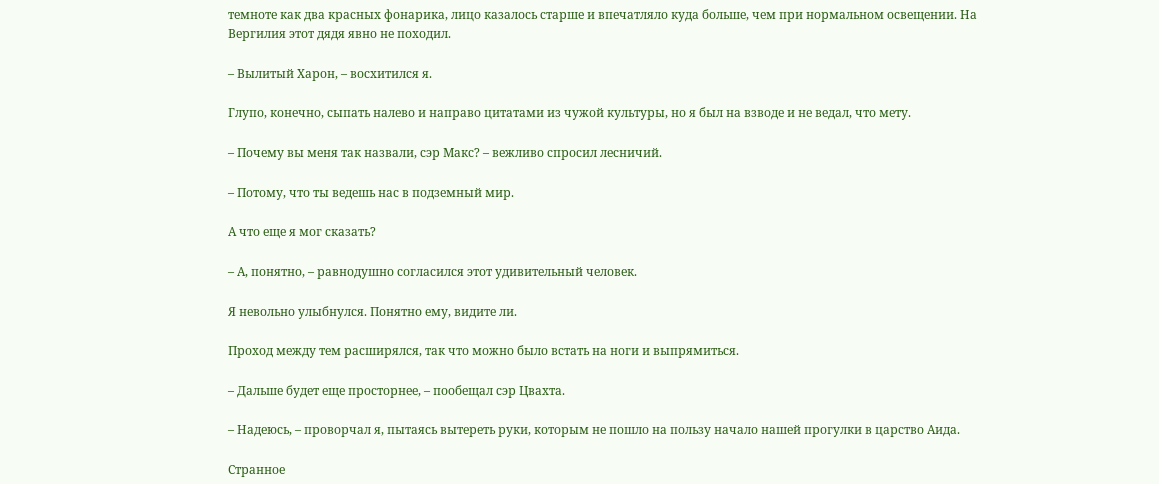темноте как два красных фонарика, лицо казалось старше и впечатляло куда больше, чем при нормальном освещении. На Вергилия этот дядя явно не походил.

– Вылитый Харон, – восхитился я.

Глупо, конечно, сыпать налево и направо цитатами из чужой культуры, но я был на взводе и не ведал, что мету.

– Почему вы меня так назвали, сэр Макс? – вежливо спросил лесничий.

– Потому, что ты ведешь нас в подземный мир.

А что еще я мог сказать?

– А, понятно, – равнодушно согласился этот удивительный человек.

Я невольно улыбнулся. Понятно ему, видите ли.

Проход между тем расширялся, так что можно было встать на ноги и выпрямиться.

– Дальше будет еще просторнее, – пообещал сэр Цвахта.

– Надеюсь, – проворчал я, пытаясь вытереть руки, которым не пошло на пользу начало нашей прогулки в царство Аида.

Странное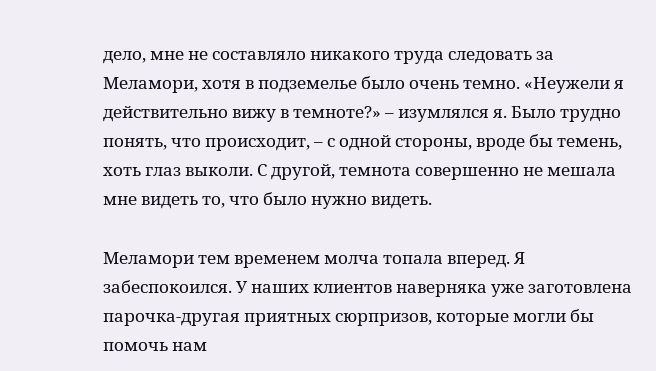дело, мне не составляло никакого труда следовать за Меламори, хотя в подземелье было очень темно. «Неужели я действительно вижу в темноте?» – изумлялся я. Было трудно понять, что происходит, – с одной стороны, вроде бы темень, хоть глаз выколи. С другой, темнота совершенно не мешала мне видеть то, что было нужно видеть.

Меламори тем временем молча топала вперед. Я забеспокоился. У наших клиентов наверняка уже заготовлена парочка-другая приятных сюрпризов, которые могли бы помочь нам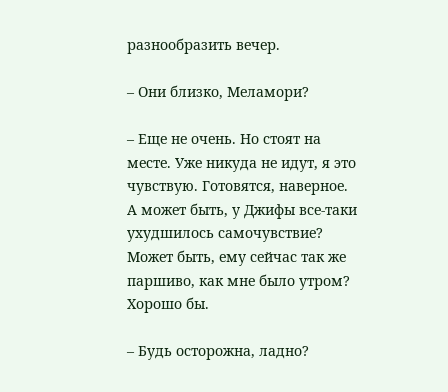разнообразить вечер.

– Они близко, Меламори?

– Еще не очень. Но стоят на месте. Уже никуда не идут, я это чувствую. Готовятся, наверное. А может быть, у Джифы все-таки ухудшилось самочувствие? Может быть, ему сейчас так же паршиво, как мне было утром? Хорошо бы.

– Будь осторожна, ладно?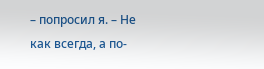– попросил я. – Не как всегда, а по-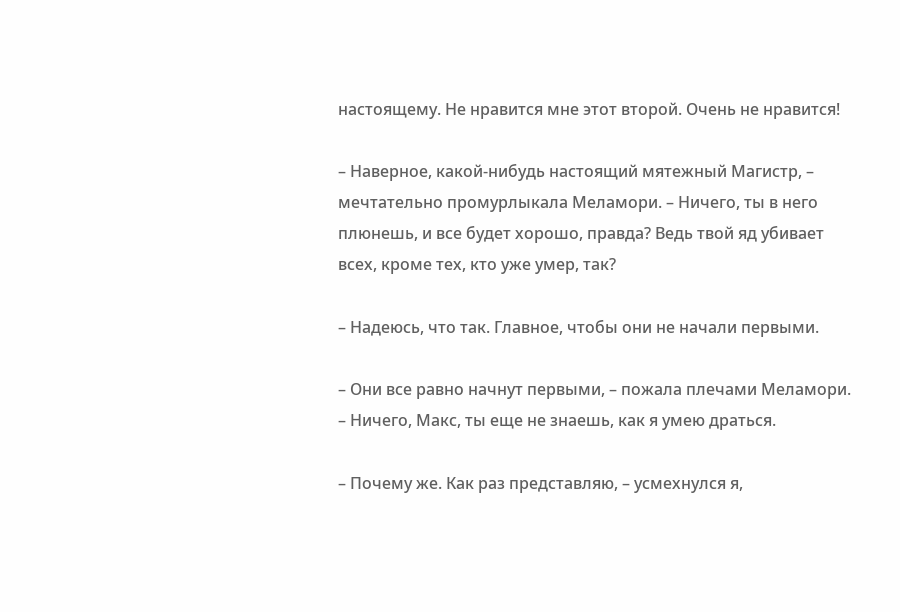настоящему. Не нравится мне этот второй. Очень не нравится!

– Наверное, какой-нибудь настоящий мятежный Магистр, – мечтательно промурлыкала Меламори. – Ничего, ты в него плюнешь, и все будет хорошо, правда? Ведь твой яд убивает всех, кроме тех, кто уже умер, так?

– Надеюсь, что так. Главное, чтобы они не начали первыми.

– Они все равно начнут первыми, – пожала плечами Меламори. – Ничего, Макс, ты еще не знаешь, как я умею драться.

– Почему же. Как раз представляю, – усмехнулся я,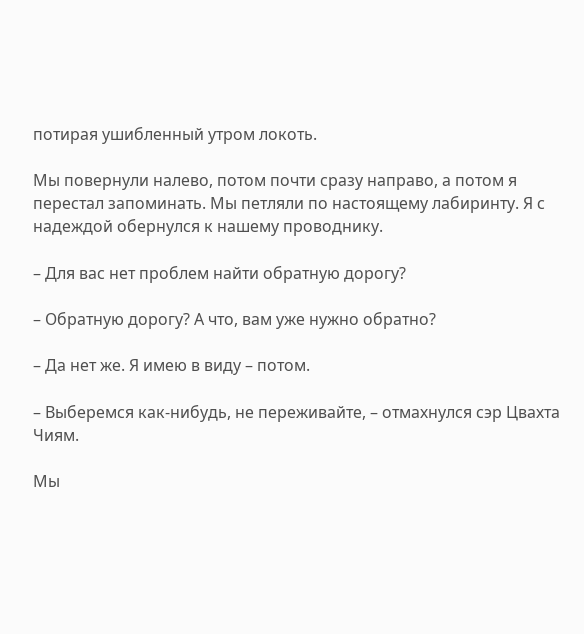потирая ушибленный утром локоть.

Мы повернули налево, потом почти сразу направо, а потом я перестал запоминать. Мы петляли по настоящему лабиринту. Я с надеждой обернулся к нашему проводнику.

– Для вас нет проблем найти обратную дорогу?

– Обратную дорогу? А что, вам уже нужно обратно?

– Да нет же. Я имею в виду – потом.

– Выберемся как-нибудь, не переживайте, – отмахнулся сэр Цвахта Чиям.

Мы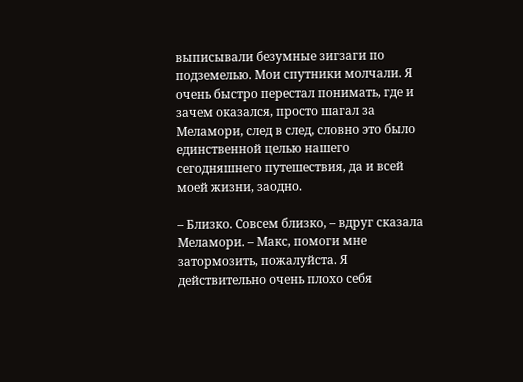выписывали безумные зигзаги по подземелью. Мои спутники молчали. Я очень быстро перестал понимать, где и зачем оказался, просто шагал за Меламори, след в след, словно это было единственной целью нашего сегодняшнего путешествия, да и всей моей жизни, заодно.

– Близко. Совсем близко, – вдруг сказала Меламори. – Макс, помоги мне затормозить, пожалуйста. Я действительно очень плохо себя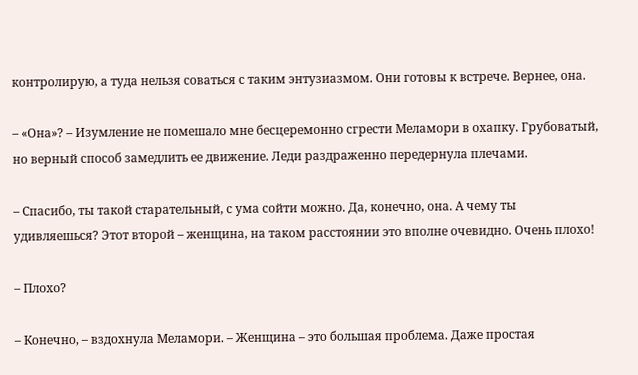контролирую, а туда нельзя соваться с таким энтузиазмом. Они готовы к встрече. Вернее, она.

– «Она»? – Изумление не помешало мне бесцеремонно сгрести Меламори в охапку. Грубоватый, но верный способ замедлить ее движение. Леди раздраженно передернула плечами.

– Спасибо, ты такой старательный, с ума сойти можно. Да, конечно, она. А чему ты удивляешься? Этот второй – женщина, на таком расстоянии это вполне очевидно. Очень плохо!

– Плохо?

– Конечно, – вздохнула Меламори. – Женщина – это большая проблема. Даже простая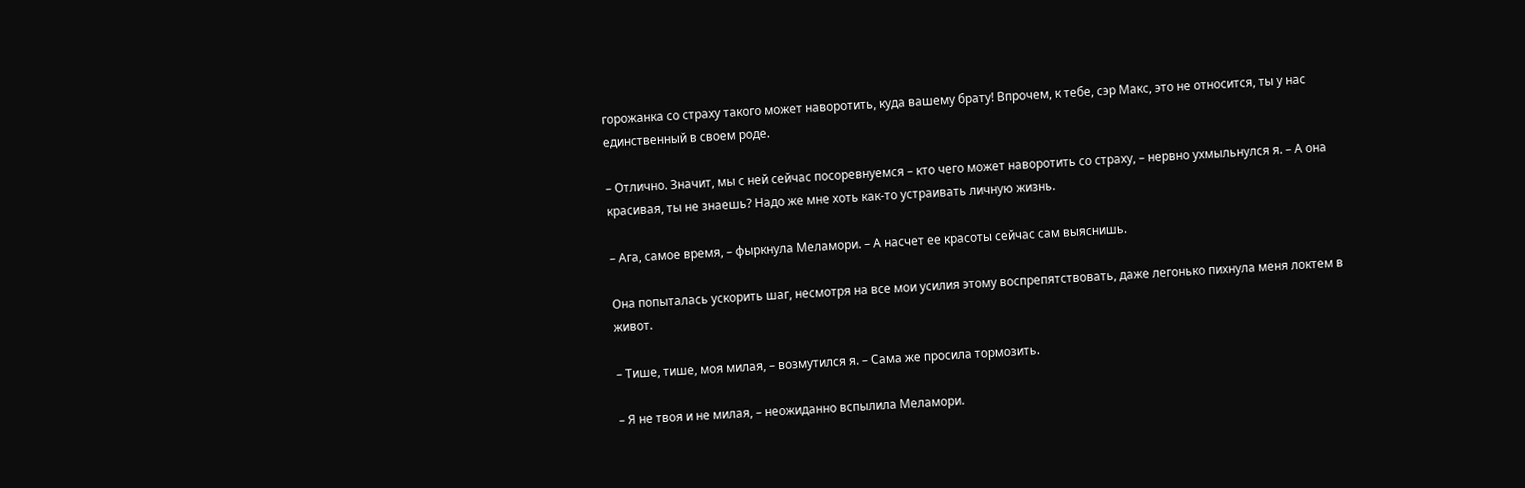горожанка со страху такого может наворотить, куда вашему брату! Впрочем, к тебе, сэр Макс, это не относится, ты у нас единственный в своем роде.

– Отлично. Значит, мы с ней сейчас посоревнуемся – кто чего может наворотить со страху, – нервно ухмыльнулся я. – А она красивая, ты не знаешь? Надо же мне хоть как-то устраивать личную жизнь.

– Ага, самое время, – фыркнула Меламори. – А насчет ее красоты сейчас сам выяснишь.

Она попыталась ускорить шаг, несмотря на все мои усилия этому воспрепятствовать, даже легонько пихнула меня локтем в живот.

– Тише, тише, моя милая, – возмутился я. – Сама же просила тормозить.

– Я не твоя и не милая, – неожиданно вспылила Меламори.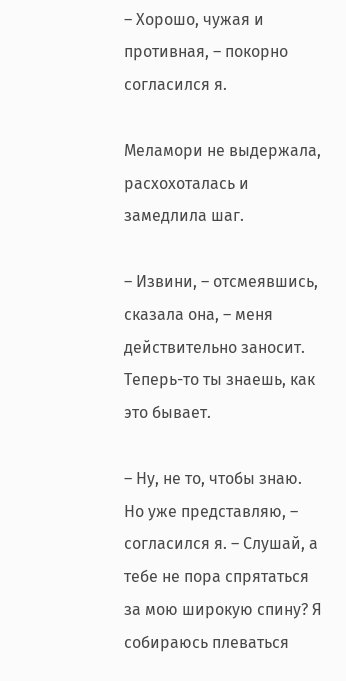– Хорошо, чужая и противная, – покорно согласился я.

Меламори не выдержала, расхохоталась и замедлила шаг.

– Извини, – отсмеявшись, сказала она, – меня действительно заносит. Теперь-то ты знаешь, как это бывает.

– Ну, не то, чтобы знаю. Но уже представляю, – согласился я. – Слушай, а тебе не пора спрятаться за мою широкую спину? Я собираюсь плеваться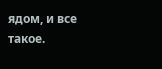ядом, и все такое.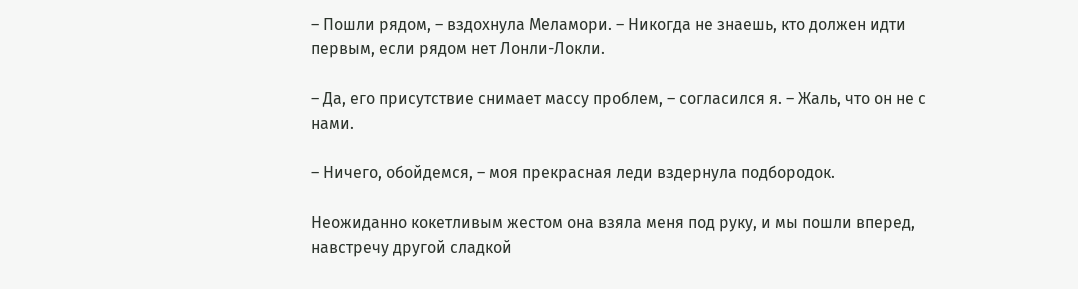– Пошли рядом, – вздохнула Меламори. – Никогда не знаешь, кто должен идти первым, если рядом нет Лонли-Локли.

– Да, его присутствие снимает массу проблем, – согласился я. – Жаль, что он не с нами.

– Ничего, обойдемся, – моя прекрасная леди вздернула подбородок.

Неожиданно кокетливым жестом она взяла меня под руку, и мы пошли вперед, навстречу другой сладкой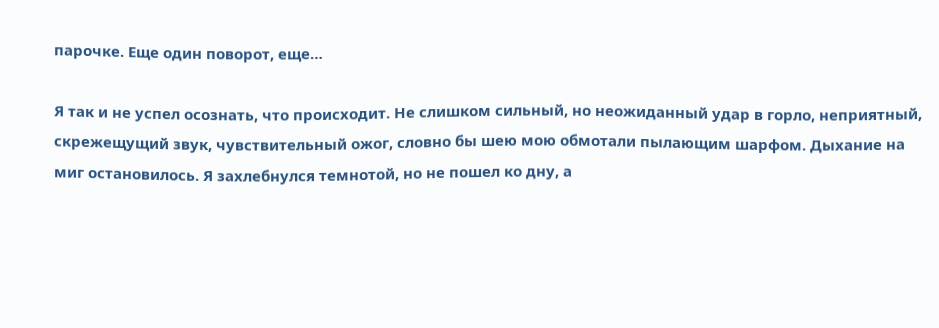парочке. Еще один поворот, еще…

Я так и не успел осознать, что происходит. Не слишком сильный, но неожиданный удар в горло, неприятный, скрежещущий звук, чувствительный ожог, словно бы шею мою обмотали пылающим шарфом. Дыхание на миг остановилось. Я захлебнулся темнотой, но не пошел ко дну, а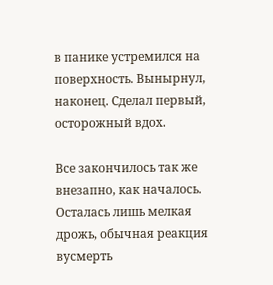в панике устремился на поверхность. Вынырнул, наконец. Сделал первый, осторожный вдох.

Все закончилось так же внезапно, как началось. Осталась лишь мелкая дрожь, обычная реакция вусмерть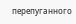перепуганного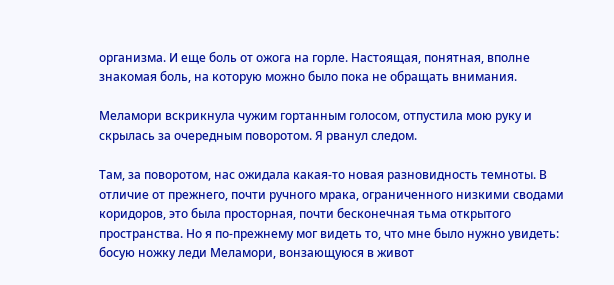организма. И еще боль от ожога на горле. Настоящая, понятная, вполне знакомая боль, на которую можно было пока не обращать внимания.

Меламори вскрикнула чужим гортанным голосом, отпустила мою руку и скрылась за очередным поворотом. Я рванул следом.

Там, за поворотом, нас ожидала какая-то новая разновидность темноты. В отличие от прежнего, почти ручного мрака, ограниченного низкими сводами коридоров, это была просторная, почти бесконечная тьма открытого пространства. Но я по-прежнему мог видеть то, что мне было нужно увидеть: босую ножку леди Меламори, вонзающуюся в живот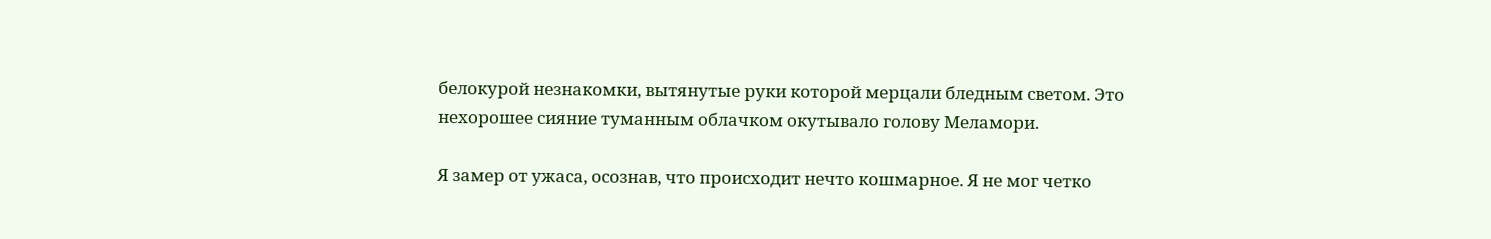белокурой незнакомки, вытянутые руки которой мерцали бледным светом. Это нехорошее сияние туманным облачком окутывало голову Меламори.

Я замер от ужаса, осознав, что происходит нечто кошмарное. Я не мог четко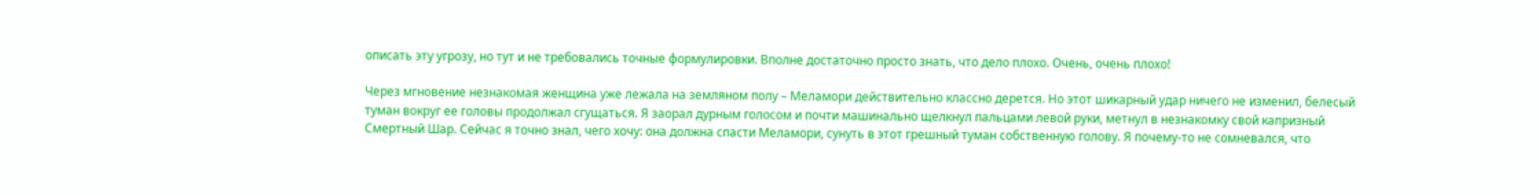описать эту угрозу, но тут и не требовались точные формулировки. Вполне достаточно просто знать, что дело плохо. Очень, очень плохо!

Через мгновение незнакомая женщина уже лежала на земляном полу – Меламори действительно классно дерется. Но этот шикарный удар ничего не изменил, белесый туман вокруг ее головы продолжал сгущаться. Я заорал дурным голосом и почти машинально щелкнул пальцами левой руки, метнул в незнакомку свой капризный Смертный Шар. Сейчас я точно знал, чего хочу: она должна спасти Меламори, сунуть в этот грешный туман собственную голову. Я почему-то не сомневался, что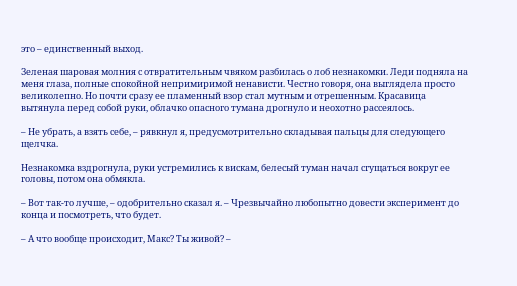это – единственный выход.

Зеленая шаровая молния с отвратительным чвяком разбилась о лоб незнакомки. Леди подняла на меня глаза, полные спокойной непримиримой ненависти. Честно говоря, она выглядела просто великолепно. Но почти сразу ее пламенный взор стал мутным и отрешенным. Красавица вытянула перед собой руки, облачко опасного тумана дрогнуло и неохотно рассеялось.

– Не убрать, а взять себе, – рявкнул я, предусмотрительно складывая пальцы для следующего щелчка.

Незнакомка вздрогнула, руки устремились к вискам, белесый туман начал сгущаться вокруг ее головы, потом она обмякла.

– Вот так-то лучше, – одобрительно сказал я. – Чрезвычайно любопытно довести эксперимент до конца и посмотреть, что будет.

– А что вообще происходит, Макс? Ты живой? –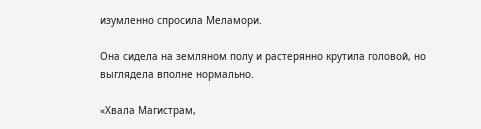изумленно спросила Меламори.

Она сидела на земляном полу и растерянно крутила головой, но выглядела вполне нормально.

«Хвала Магистрам,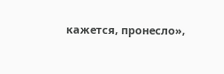кажется, пронесло»,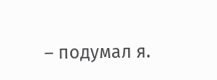– подумал я.